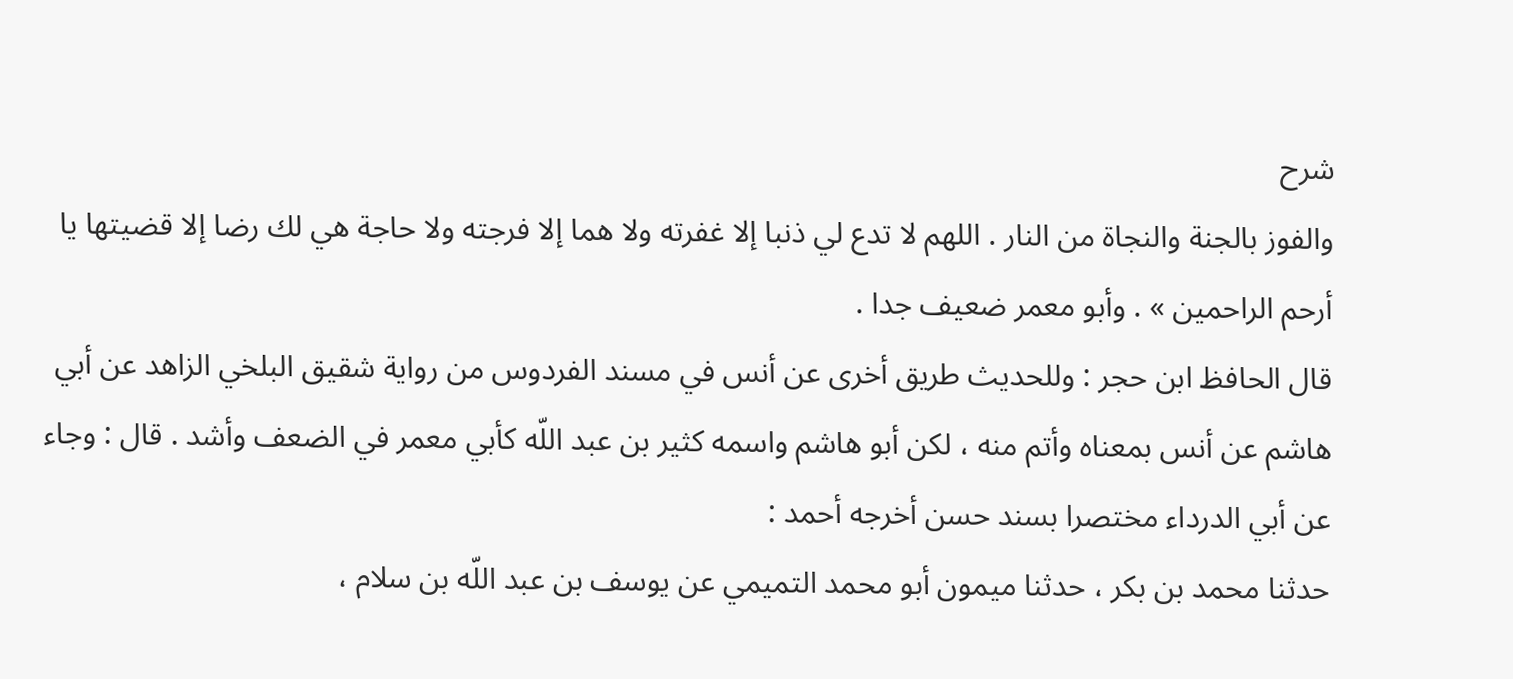شرح
والفوز بالجنة والنجاة من النار . اللهم لا تدع لي ذنبا إلا غفرته ولا هما إلا فرجته ولا حاجة هي لك رضا إلا قضيتها يا أرحم الراحمين » . وأبو معمر ضعيف جدا .
قال الحافظ ابن حجر : وللحديث طريق أخرى عن أنس في مسند الفردوس من رواية شقيق البلخي الزاهد عن أبي هاشم عن أنس بمعناه وأتم منه ، لكن أبو هاشم واسمه كثير بن عبد اللّه كأبي معمر في الضعف وأشد . قال : وجاء عن أبي الدرداء مختصرا بسند حسن أخرجه أحمد :
حدثنا محمد بن بكر ، حدثنا ميمون أبو محمد التميمي عن يوسف بن عبد اللّه بن سلام ،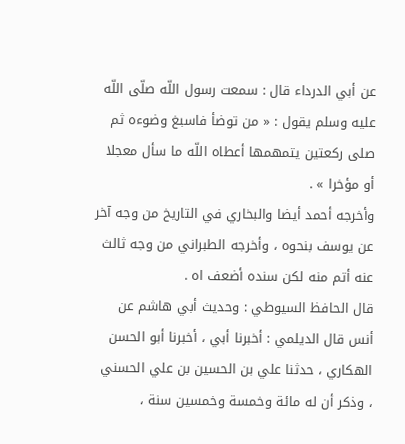عن أبي الدرداء قال : سمعت رسول اللّه صلّى اللّه عليه وسلم يقول : « من توضأ فاسبغ وضوءه ثم صلى ركعتين يتمهمها أعطاه اللّه ما سأل معجلا أو مؤخرا » .
وأخرجه أحمد أيضا والبخاري في التاريخ من وجه آخر عن يوسف بنحوه ، وأخرجه الطبراني من وجه ثالث عنه أتم منه لكن سنده أضعف اه .
قال الحافظ السيوطي : وحديث أبي هاشم عن أنس قال الديلمي : أخبرنا أبي ، أخبرنا أبو الحسن الهكاري ، حدثنا علي بن الحسين بن علي الحسني ، وذكر أن له مائة وخمسة وخمسين سنة ،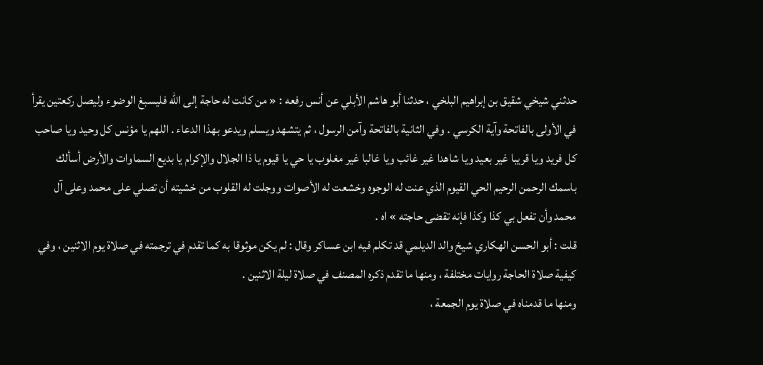حدثني شيخي شقيق بن إبراهيم البلخي ، حدثنا أبو هاشم الأبلي عن أنس رفعه : « من كانت له حاجة إلى اللّه فليسبغ الوضوء وليصل ركعتين يقرأ في الأولى بالفاتحة وآية الكرسي . وفي الثانية بالفاتحة وآمن الرسول ، ثم يتشهد ويسلم ويدعو بهذا الدعاء . اللهم يا مؤنس كل وحيد ويا صاحب كل فريد ويا قريبا غير بعيد ويا شاهدا غير غائب ويا غالبا غير مغلوب يا حي يا قيوم يا ذا الجلال والإكرام يا بديع السماوات والأرض أسألك باسمك الرحمن الرحيم الحي القيوم الذي عنت له الوجوه وخشعت له الأصوات ووجلت له القلوب من خشيته أن تصلي على محمد وعلى آل محمد وأن تفعل بي كذا وكذا فإنه تقضى حاجته » اه .
قلت : أبو الحسن الهكاري شيخ والد الديلمي قد تكلم فيه ابن عساكر وقال : لم يكن موثوقا به كما تقدم في ترجمته في صلاة يوم الاثنين ، وفي كيفية صلاة الحاجة روايات مختلفة ، ومنها ما تقدم ذكره المصنف في صلاة ليلة الاثنين .
ومنها ما قدمناه في صلاة يوم الجمعة ،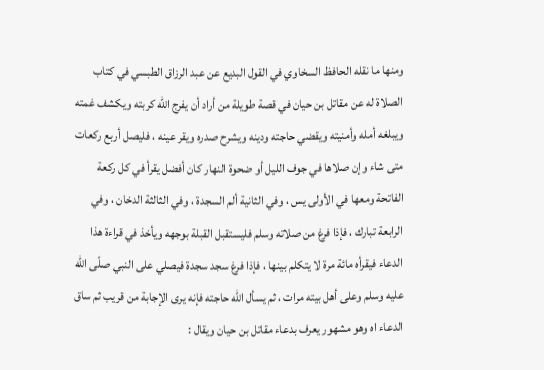ومنها ما نقله الحافظ السخاوي في القول البديع عن عبد الرزاق الطبسي في كتاب الصلاة له عن مقاتل بن حيان في قصة طويلة من أراد أن يفرج اللّه كربته ويكشف غمته ويبلغه أمله وأمنيته ويقضي حاجته ودينه ويشرح صدره ويقر عينه ، فليصل أربع ركعات متى شاء وإن صلاها في جوف الليل أو ضحوة النهار كان أفضل يقرأ في كل ركعة الفاتحة ومعها في الأولى يس ، وفي الثانية ألم السجدة ، وفي الثالثة الدخان ، وفي الرابعة تبارك ، فإذا فرغ من صلاته وسلم فليستقبل القبلة بوجهه ويأخذ في قراءة هذا الدعاء فيقرأه مائة مرة لا يتكلم بينها ، فإذا فرغ سجد سجدة فيصلي على النبي صلّى اللّه عليه وسلم وعلى أهل بيته مرات ، ثم يسأل اللّه حاجته فإنه يرى الإجابة من قريب ثم ساق الدعاء اه وهو مشهور يعرف بدعاء مقاتل بن حيان ويقال :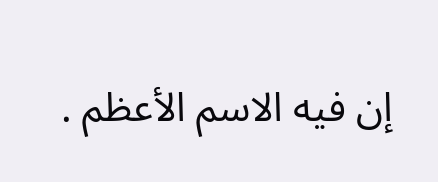إن فيه الاسم الأعظم .